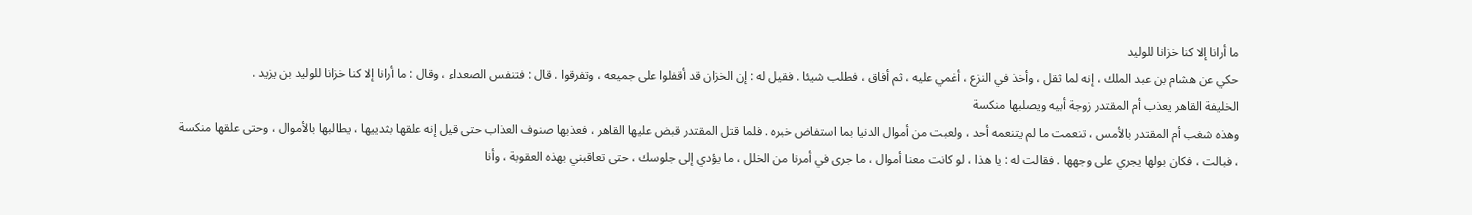ما أرانا إلا كنا خزانا للوليد
حكي عن هشام بن عبد الملك ، إنه لما ثقل ، وأخذ في النزع ، أغمي عليه ، ثم أفاق ، فطلب شيئا . فقيل له : إن الخزان قد أقفلوا على جميعه ، وتفرقوا . قال : فتنفس الصعداء ، وقال : ما أرانا إلا كنا خزانا للوليد بن يزيد .
الخليفة القاهر يعذب أم المقتدر زوجة أبيه ويصلبها منكسة
وهذه شغب أم المقتدر بالأمس ، تنعمت ما لم يتنعمه أحد ، ولعبت من أموال الدنيا بما استفاض خبره . فلما قتل المقتدر قبض عليها القاهر ، فعذبها صنوف العذاب حتى قيل إنه علقها بثدييها ، يطالبها بالأموال ، وحتى علقها منكسة ، فبالت ، فكان بولها يجري على وجهها . فقالت له : يا هذا ، لو كانت معنا أموال ، ما جرى في أمرنا من الخلل ، ما يؤدي إلى جلوسك ، حتى تعاقبني بهذه العقوبة ، وأنا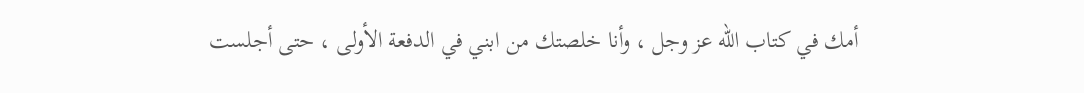أمك في كتاب الله عز وجل ، وأنا خلصتك من ابني في الدفعة الأولى ، حتى أجلست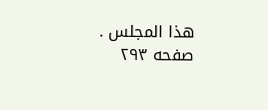هذا المجلس .
صفحه ۲۹۳